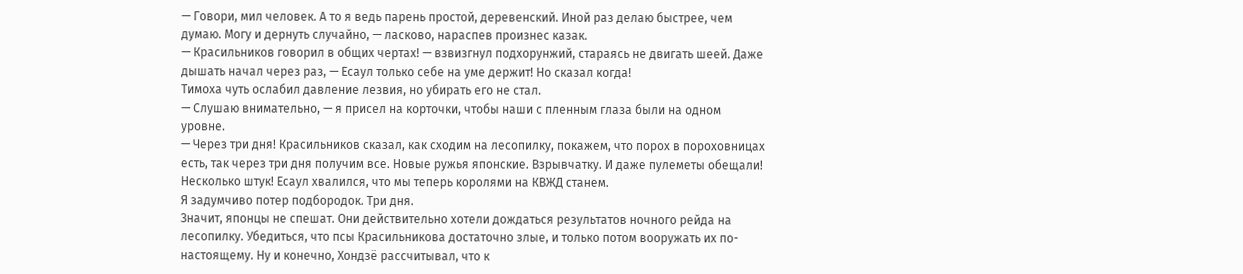— Говори, мил человек. А то я ведь парень простой, деревенский. Иной раз делаю быстрее, чем думаю. Могу и дернуть случайно, — ласково, нараспев произнес казак.
— Красильников говорил в общих чертах! — взвизгнул подхорунжий, стараясь не двигать шеей. Даже дышать начал через раз, — Есаул только себе на уме держит! Но сказал когда!
Тимоха чуть ослабил давление лезвия, но убирать его не стал.
— Слушаю внимательно, — я присел на корточки, чтобы наши с пленным глаза были на одном уровне.
— Через три дня! Красильников сказал, как сходим на лесопилку, покажем, что порох в пороховницах есть, так через три дня получим все. Новые ружья японские. Взрывчатку. И даже пулеметы обещали! Несколько штук! Есаул хвалился, что мы теперь королями на КВЖД станем.
Я задумчиво потер подбородок. Три дня.
Значит, японцы не спешат. Они действительно хотели дождаться результатов ночного рейда на лесопилку. Убедиться, что псы Красильникова достаточно злые, и только потом вооружать их по-настоящему. Ну и конечно, Хондзё рассчитывал, что к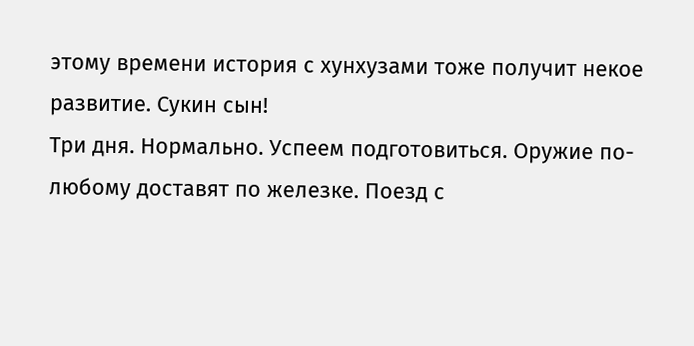этому времени история с хунхузами тоже получит некое развитие. Сукин сын!
Три дня. Нормально. Успеем подготовиться. Оружие по-любому доставят по железке. Поезд с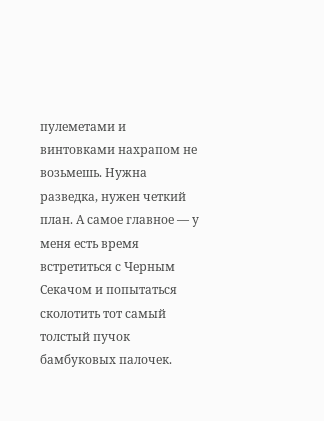пулеметами и винтовками нахрапом не возьмешь. Нужна разведка, нужен четкий план. А самое главное — у меня есть время встретиться с Черным Секачом и попытаться сколотить тот самый толстый пучок бамбуковых палочек.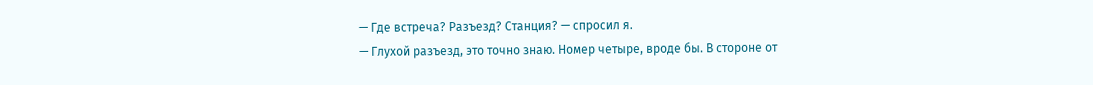— Где встреча? Разъезд? Станция? — спросил я.
— Глухой разъезд, это точно знаю. Номер четыре, вроде бы. В стороне от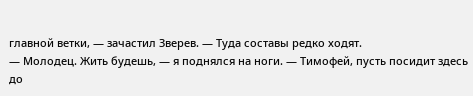главной ветки, — зачастил Зверев. — Туда составы редко ходят.
— Молодец. Жить будешь, — я поднялся на ноги. — Тимофей, пусть посидит здесь до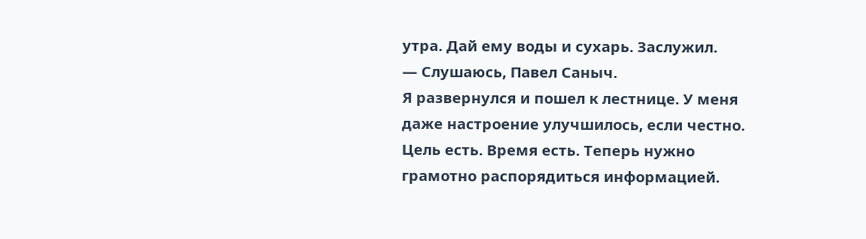утра. Дай ему воды и сухарь. Заслужил.
— Слушаюсь, Павел Саныч.
Я развернулся и пошел к лестнице. У меня даже настроение улучшилось, если честно. Цель есть. Время есть. Теперь нужно грамотно распорядиться информацией.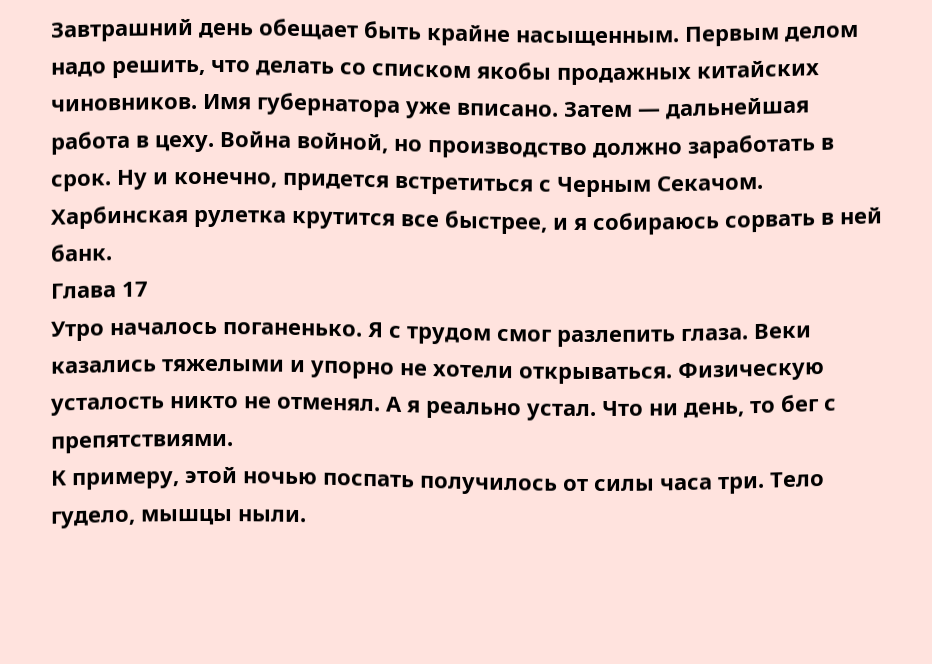Завтрашний день обещает быть крайне насыщенным. Первым делом надо решить, что делать со списком якобы продажных китайских чиновников. Имя губернатора уже вписано. Затем — дальнейшая работа в цеху. Война войной, но производство должно заработать в срок. Ну и конечно, придется встретиться с Черным Секачом.
Харбинская рулетка крутится все быстрее, и я собираюсь сорвать в ней банк.
Глава 17
Утро началось поганенько. Я с трудом смог разлепить глаза. Веки казались тяжелыми и упорно не хотели открываться. Физическую усталость никто не отменял. А я реально устал. Что ни день, то бег с препятствиями.
К примеру, этой ночью поспать получилось от силы часа три. Тело гудело, мышцы ныли.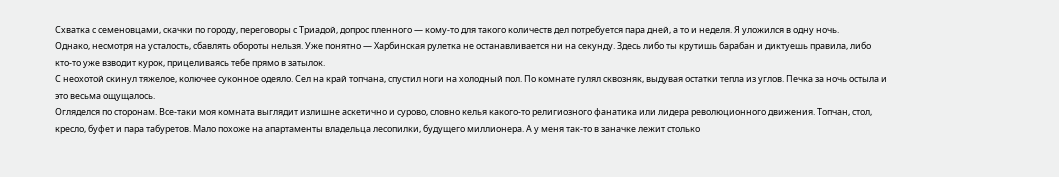Схватка с семеновцами, скачки по городу, переговоры с Триадой, допрос пленного — кому-то для такого количеств дел потребуется пара дней, а то и неделя. Я уложился в одну ночь.
Однако, несмотря на усталость, сбавлять обороты нельзя. Уже понятно — Харбинская рулетка не останавливается ни на секунду. Здесь либо ты крутишь барабан и диктуешь правила, либо кто-то уже взводит курок, прицеливаясь тебе прямо в затылок.
С неохотой скинул тяжелое, колючее суконное одеяло. Сел на край топчана, спустил ноги на холодный пол. По комнате гулял сквозняк, выдувая остатки тепла из углов. Печка за ночь остыла и это весьма ощущалось.
Огляделся по сторонам. Все-таки моя комната выглядит излишне аскетично и сурово, словно келья какого-то религиозного фанатика или лидера революционного движения. Топчан, стол, кресло, буфет и пара табуретов. Мало похоже на апартаменты владельца лесопилки, будущего миллионера. А у меня так-то в заначке лежит столько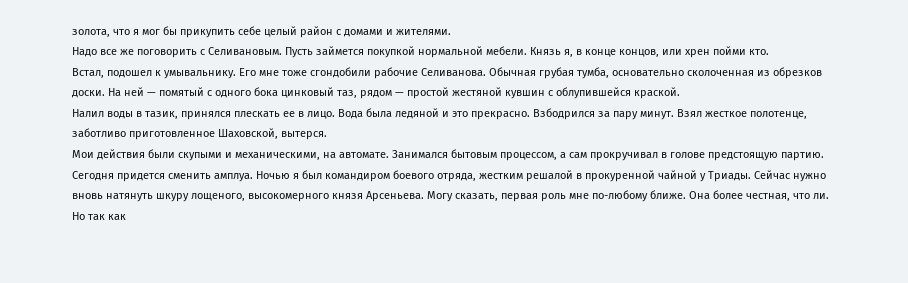золота, что я мог бы прикупить себе целый район с домами и жителями.
Надо все же поговорить с Селивановым. Пусть займется покупкой нормальной мебели. Князь я, в конце концов, или хрен пойми кто.
Встал, подошел к умывальнику. Его мне тоже сгондобили рабочие Селиванова. Обычная грубая тумба, основательно сколоченная из обрезков доски. На ней — помятый с одного бока цинковый таз, рядом — простой жестяной кувшин с облупившейся краской.
Налил воды в тазик, принялся плескать ее в лицо. Вода была ледяной и это прекрасно. Взбодрился за пару минут. Взял жесткое полотенце, заботливо приготовленное Шаховской, вытерся.
Мои действия были скупыми и механическими, на автомате. Занимался бытовым процессом, а сам прокручивал в голове предстоящую партию.
Сегодня придется сменить амплуа. Ночью я был командиром боевого отряда, жестким решалой в прокуренной чайной у Триады. Сейчас нужно вновь натянуть шкуру лощеного, высокомерного князя Арсеньева. Могу сказать, первая роль мне по-любому ближе. Она более честная, что ли. Но так как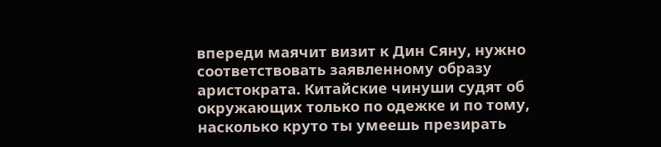впереди маячит визит к Дин Сяну, нужно соответствовать заявленному образу аристократа. Китайские чинуши судят об окружающих только по одежке и по тому, насколько круто ты умеешь презирать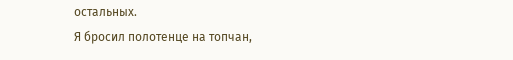остальных.
Я бросил полотенце на топчан,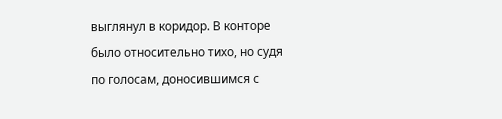выглянул в коридор. В конторе было относительно тихо, но судя по голосам, доносившимся с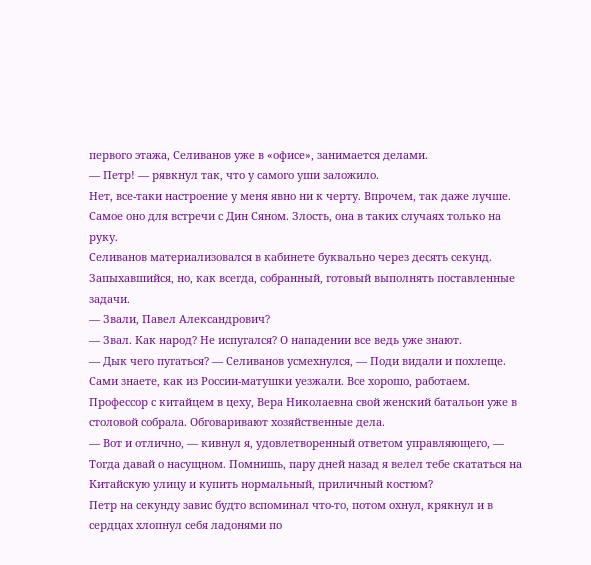первого этажа, Селиванов уже в «офисе», занимается делами.
— Петр! — рявкнул так, что у самого уши заложило.
Нет, все-таки настроение у меня явно ни к черту. Впрочем, так даже лучше. Самое оно для встречи с Дин Сяном. Злость, она в таких случаях только на руку.
Селиванов материализовался в кабинете буквально через десять секунд. Запыхавшийся, но, как всегда, собранный, готовый выполнять поставленные задачи.
— Звали, Павел Александрович?
— Звал. Как народ? Не испугался? О нападении все ведь уже знают.
— Дык чего пугаться? — Селиванов усмехнулся, — Поди видали и похлеще. Сами знаете, как из России-матушки уезжали. Все хорошо, работаем. Профессор с китайцем в цеху, Вера Николаевна свой женский батальон уже в столовой собрала. Обговаривают хозяйственные дела.
— Вот и отлично, — кивнул я, удовлетворенный ответом управляющего, — Тогда давай о насущном. Помнишь, пару дней назад я велел тебе скататься на Китайскую улицу и купить нормальный, приличный костюм?
Петр на секунду завис будто вспоминал что-то, потом охнул, крякнул и в сердцах хлопнул себя ладонями по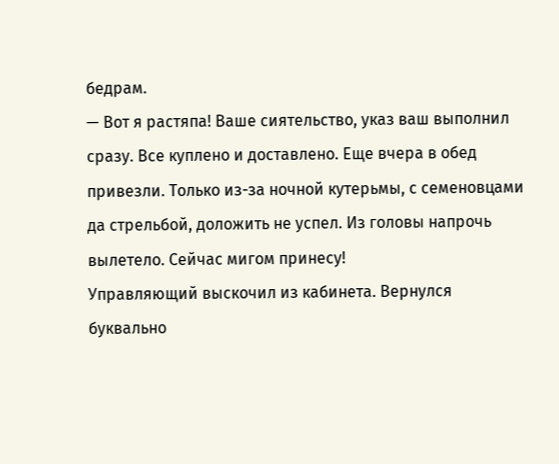бедрам.
— Вот я растяпа! Ваше сиятельство, указ ваш выполнил сразу. Все куплено и доставлено. Еще вчера в обед привезли. Только из-за ночной кутерьмы, с семеновцами да стрельбой, доложить не успел. Из головы напрочь вылетело. Сейчас мигом принесу!
Управляющий выскочил из кабинета. Вернулся буквально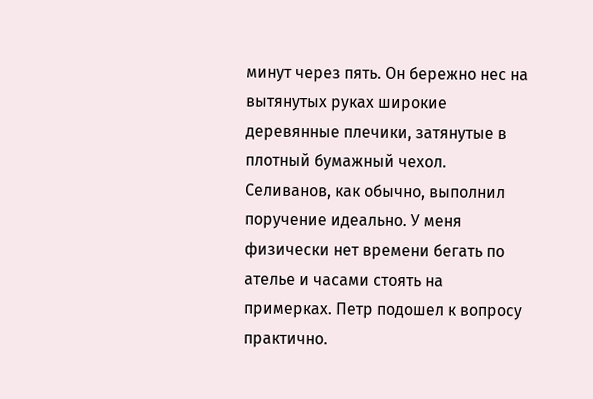минут через пять. Он бережно нес на вытянутых руках широкие деревянные плечики, затянутые в плотный бумажный чехол.
Селиванов, как обычно, выполнил поручение идеально. У меня физически нет времени бегать по ателье и часами стоять на примерках. Петр подошел к вопросу практично.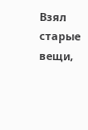Взял старые вещи,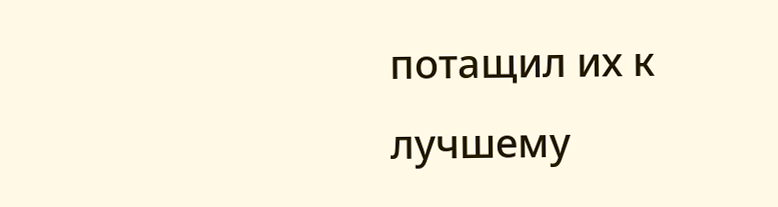потащил их к лучшему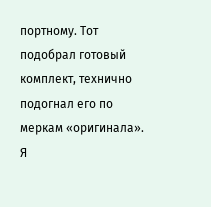портному. Тот подобрал готовый комплект, технично подогнал его по меркам «оригинала».
Я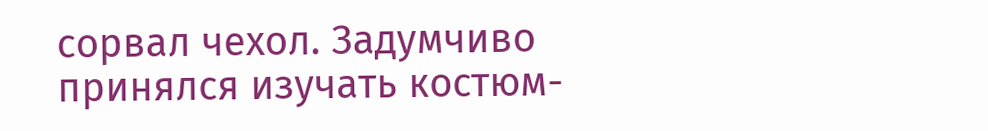сорвал чехол. Задумчиво принялся изучать костюм-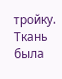тройку.
Ткань была